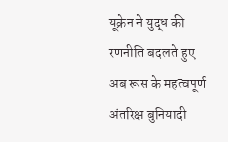यूक्रेन ने युद्ध की रणनीति बदलते हुए अब रूस के महत्वपूर्ण अंतरिक्ष बुनियादी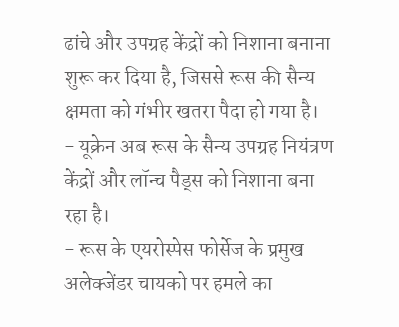ढांचे और उपग्रह केंद्रों को निशाना बनाना शुरू कर दिया है, जिससे रूस की सैन्य क्षमता को गंभीर खतरा पैदा हो गया है।
- यूक्रेन अब रूस के सैन्य उपग्रह नियंत्रण केंद्रों और लॉन्च पैड्स को निशाना बना रहा है।
- रूस के एयरोस्पेस फोर्सेज के प्रमुख अलेक्जेंडर चायको पर हमले का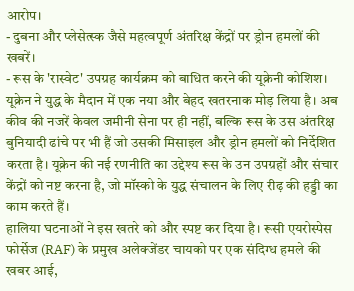आरोप।
- दुबना और प्लेसेत्स्क जैसे महत्वपूर्ण अंतरिक्ष केंद्रों पर ड्रोन हमलों की खबरें।
- रूस के 'रास्वेट' उपग्रह कार्यक्रम को बाधित करने की यूक्रेनी कोशिश।
यूक्रेन ने युद्ध के मैदान में एक नया और बेहद खतरनाक मोड़ लिया है। अब कीव की नजरें केवल जमीनी सेना पर ही नहीं, बल्कि रूस के उस अंतरिक्ष बुनियादी ढांचे पर भी हैं जो उसकी मिसाइल और ड्रोन हमलों को निर्देशित करता है। यूक्रेन की नई रणनीति का उद्देश्य रूस के उन उपग्रहों और संचार केंद्रों को नष्ट करना है, जो मॉस्को के युद्ध संचालन के लिए रीढ़ की हड्डी का काम करते हैं।
हालिया घटनाओं ने इस खतरे को और स्पष्ट कर दिया है। रूसी एयरोस्पेस फोर्सेज (RAF) के प्रमुख अलेक्जेंडर चायको पर एक संदिग्ध हमले की खबर आई,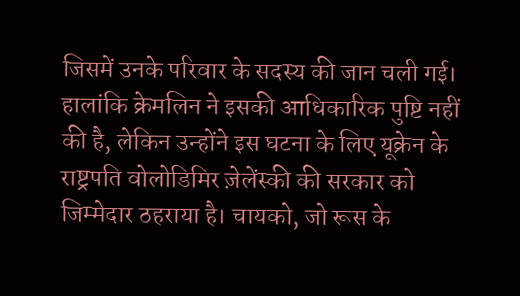जिसमें उनके परिवार के सदस्य की जान चली गई। हालांकि क्रेमलिन ने इसकी आधिकारिक पुष्टि नहीं की है, लेकिन उन्होंने इस घटना के लिए यूक्रेन के राष्ट्रपति वोलोडिमिर ज़ेलेंस्की की सरकार को जिम्मेदार ठहराया है। चायको, जो रूस के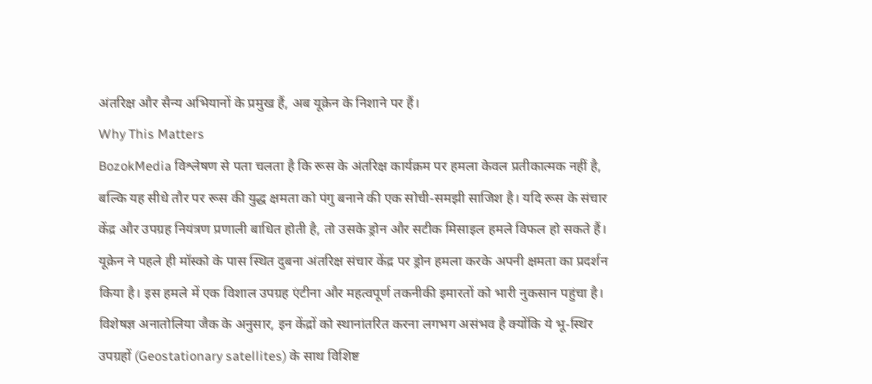अंतरिक्ष और सैन्य अभियानों के प्रमुख हैं, अब यूक्रेन के निशाने पर हैं।
Why This Matters
BozokMedia विश्लेषण से पता चलता है कि रूस के अंतरिक्ष कार्यक्रम पर हमला केवल प्रतीकात्मक नहीं है, बल्कि यह सीधे तौर पर रूस की युद्ध क्षमता को पंगु बनाने की एक सोची-समझी साजिश है। यदि रूस के संचार केंद्र और उपग्रह नियंत्रण प्रणाली बाधित होती है, तो उसके ड्रोन और सटीक मिसाइल हमले विफल हो सकते हैं।
यूक्रेन ने पहले ही मॉस्को के पास स्थित दुबना अंतरिक्ष संचार केंद्र पर ड्रोन हमला करके अपनी क्षमता का प्रदर्शन किया है। इस हमले में एक विशाल उपग्रह एंटीना और महत्वपूर्ण तकनीकी इमारतों को भारी नुकसान पहुंचा है। विशेषज्ञ अनातोलिया जैक के अनुसार, इन केंद्रों को स्थानांतरित करना लगभग असंभव है क्योंकि ये भू-स्थिर उपग्रहों (Geostationary satellites) के साथ विशिष्ट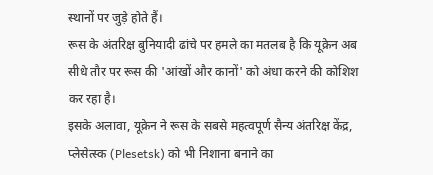स्थानों पर जुड़े होते हैं।
रूस के अंतरिक्ष बुनियादी ढांचे पर हमले का मतलब है कि यूक्रेन अब सीधे तौर पर रूस की 'आंखों और कानों' को अंधा करने की कोशिश कर रहा है।
इसके अलावा, यूक्रेन ने रूस के सबसे महत्वपूर्ण सैन्य अंतरिक्ष केंद्र, प्लेसेत्स्क (Plesetsk) को भी निशाना बनाने का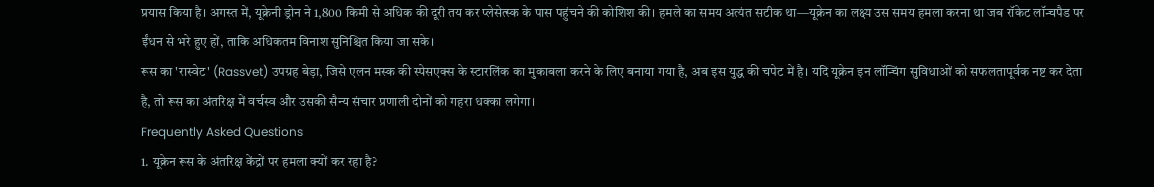प्रयास किया है। अगस्त में, यूक्रेनी ड्रोन ने 1,800 किमी से अधिक की दूरी तय कर प्लेसेत्स्क के पास पहुंचने की कोशिश की। हमले का समय अत्यंत सटीक था—यूक्रेन का लक्ष्य उस समय हमला करना था जब रॉकेट लॉन्चपैड पर ईंधन से भरे हुए हों, ताकि अधिकतम विनाश सुनिश्चित किया जा सके।
रूस का 'रास्वेट' (Rassvet) उपग्रह बेड़ा, जिसे एलन मस्क की स्पेसएक्स के स्टारलिंक का मुकाबला करने के लिए बनाया गया है, अब इस युद्ध की चपेट में है। यदि यूक्रेन इन लॉन्चिंग सुविधाओं को सफलतापूर्वक नष्ट कर देता है, तो रूस का अंतरिक्ष में वर्चस्व और उसकी सैन्य संचार प्रणाली दोनों को गहरा धक्का लगेगा।
Frequently Asked Questions
1. यूक्रेन रूस के अंतरिक्ष केंद्रों पर हमला क्यों कर रहा है?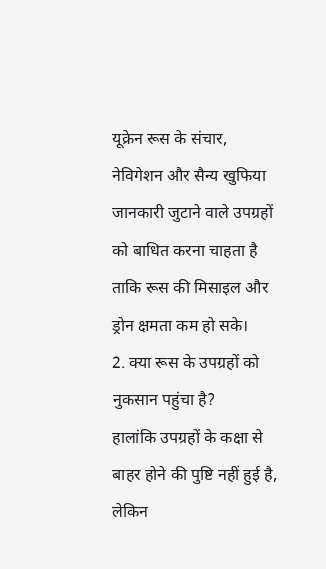यूक्रेन रूस के संचार, नेविगेशन और सैन्य खुफिया जानकारी जुटाने वाले उपग्रहों को बाधित करना चाहता है ताकि रूस की मिसाइल और ड्रोन क्षमता कम हो सके।
2. क्या रूस के उपग्रहों को नुकसान पहुंचा है?
हालांकि उपग्रहों के कक्षा से बाहर होने की पुष्टि नहीं हुई है, लेकिन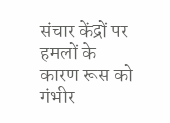संचार केंद्रों पर हमलों के कारण रूस को गंभीर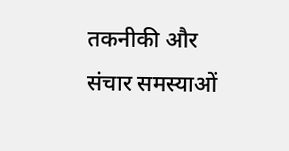तकनीकी और संचार समस्याओं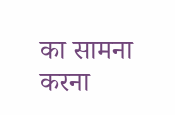का सामना करना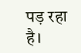पड़ रहा है।